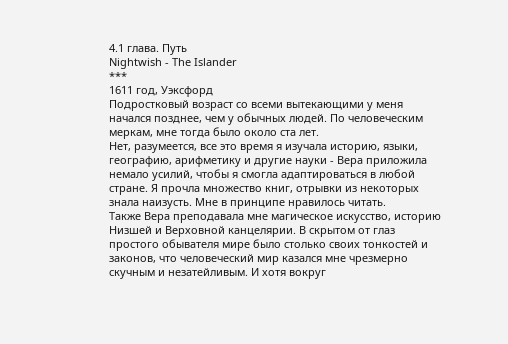4.1 глава. Путь
Nightwish - The Islander
***
1611 год, Уэксфорд
Подростковый возраст со всеми вытекающими у меня начался позднее, чем у обычных людей. По человеческим меркам, мне тогда было около ста лет.
Нет, разумеется, все это время я изучала историю, языки, географию, арифметику и другие науки - Вера приложила немало усилий, чтобы я смогла адаптироваться в любой стране. Я прочла множество книг, отрывки из некоторых знала наизусть. Мне в принципе нравилось читать.
Также Вера преподавала мне магическое искусство, историю Низшей и Верховной канцелярии. В скрытом от глаз простого обывателя мире было столько своих тонкостей и законов, что человеческий мир казался мне чрезмерно скучным и незатейливым. И хотя вокруг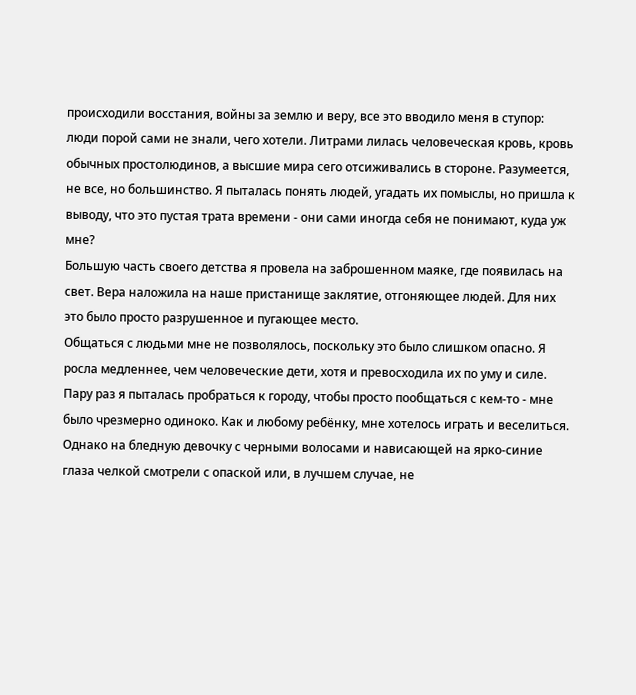происходили восстания, войны за землю и веру, все это вводило меня в ступор: люди порой сами не знали, чего хотели. Литрами лилась человеческая кровь, кровь обычных простолюдинов, а высшие мира сего отсиживались в стороне. Разумеется, не все, но большинство. Я пыталась понять людей, угадать их помыслы, но пришла к выводу, что это пустая трата времени - они сами иногда себя не понимают, куда уж мне?
Большую часть своего детства я провела на заброшенном маяке, где появилась на свет. Вера наложила на наше пристанище заклятие, отгоняющее людей. Для них это было просто разрушенное и пугающее место.
Общаться с людьми мне не позволялось, поскольку это было слишком опасно. Я росла медленнее, чем человеческие дети, хотя и превосходила их по уму и силе.
Пару раз я пыталась пробраться к городу, чтобы просто пообщаться с кем-то - мне было чрезмерно одиноко. Как и любому ребёнку, мне хотелось играть и веселиться. Однако на бледную девочку с черными волосами и нависающей на ярко-синие глаза челкой смотрели с опаской или, в лучшем случае, не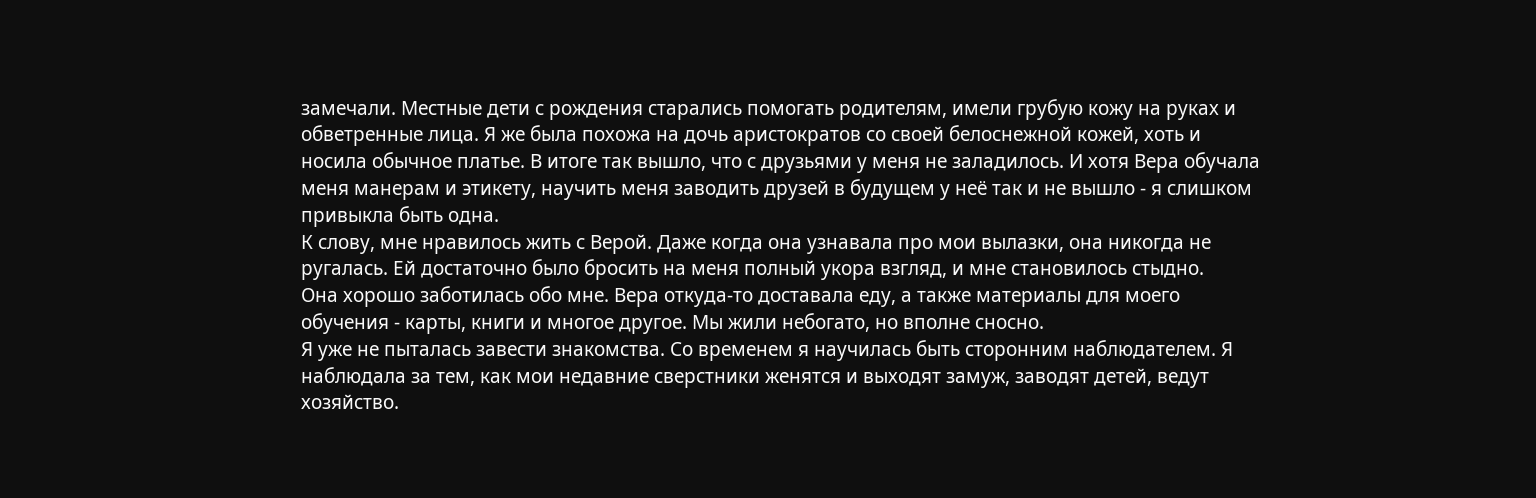замечали. Местные дети с рождения старались помогать родителям, имели грубую кожу на руках и обветренные лица. Я же была похожа на дочь аристократов со своей белоснежной кожей, хоть и носила обычное платье. В итоге так вышло, что с друзьями у меня не заладилось. И хотя Вера обучала меня манерам и этикету, научить меня заводить друзей в будущем у неё так и не вышло - я слишком привыкла быть одна.
К слову, мне нравилось жить с Верой. Даже когда она узнавала про мои вылазки, она никогда не ругалась. Ей достаточно было бросить на меня полный укора взгляд, и мне становилось стыдно.
Она хорошо заботилась обо мне. Вера откуда-то доставала еду, а также материалы для моего обучения - карты, книги и многое другое. Мы жили небогато, но вполне сносно.
Я уже не пыталась завести знакомства. Со временем я научилась быть сторонним наблюдателем. Я наблюдала за тем, как мои недавние сверстники женятся и выходят замуж, заводят детей, ведут хозяйство.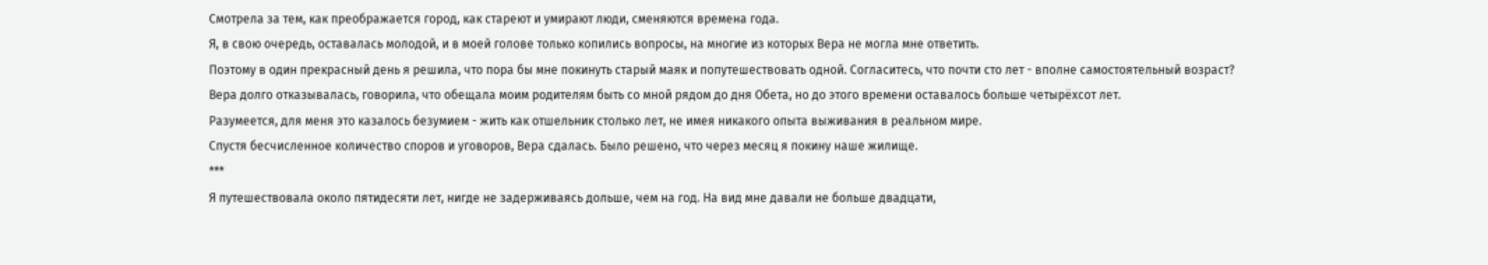Смотрела за тем, как преображается город, как стареют и умирают люди, сменяются времена года.
Я, в свою очередь, оставалась молодой, и в моей голове только копились вопросы, на многие из которых Вера не могла мне ответить.
Поэтому в один прекрасный день я решила, что пора бы мне покинуть старый маяк и попутешествовать одной. Согласитесь, что почти сто лет - вполне самостоятельный возраст?
Вера долго отказывалась, говорила, что обещала моим родителям быть со мной рядом до дня Обета, но до этого времени оставалось больше четырёхсот лет.
Разумеется, для меня это казалось безумием - жить как отшельник столько лет, не имея никакого опыта выживания в реальном мире.
Спустя бесчисленное количество споров и уговоров, Вера сдалась. Было решено, что через месяц я покину наше жилище.
***
Я путешествовала около пятидесяти лет, нигде не задерживаясь дольше, чем на год. На вид мне давали не больше двадцати,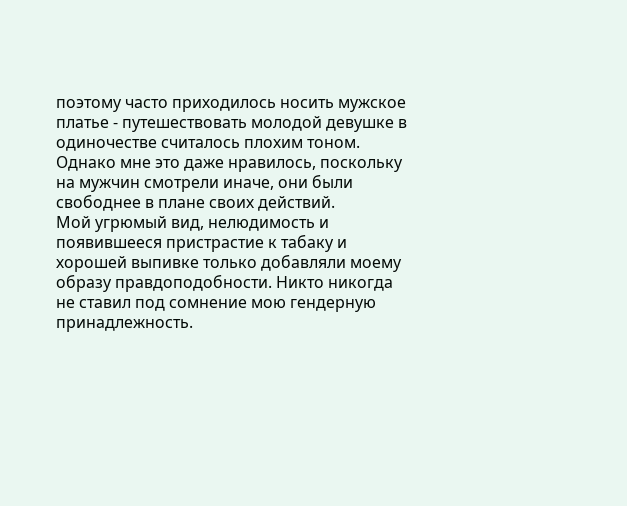поэтому часто приходилось носить мужское платье - путешествовать молодой девушке в одиночестве считалось плохим тоном. Однако мне это даже нравилось, поскольку на мужчин смотрели иначе, они были свободнее в плане своих действий.
Мой угрюмый вид, нелюдимость и появившееся пристрастие к табаку и хорошей выпивке только добавляли моему образу правдоподобности. Никто никогда не ставил под сомнение мою гендерную принадлежность.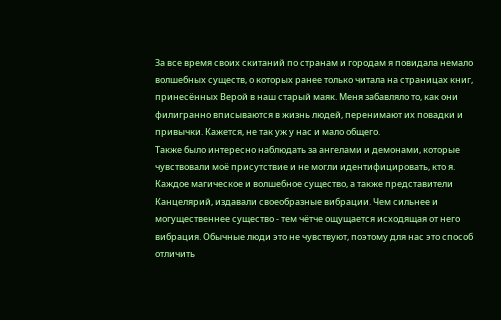За все время своих скитаний по странам и городам я повидала немало волшебных существ, о которых ранее только читала на страницах книг, принесённых Верой в наш старый маяк. Меня забавляло то, как они филигранно вписываются в жизнь людей, перенимают их повадки и привычки. Кажется, не так уж у нас и мало общего.
Также было интересно наблюдать за ангелами и демонами, которые чувствовали моё присутствие и не могли идентифицировать, кто я.
Каждое магическое и волшебное существо, а также представители Канцелярий, издавали своеобразные вибрации. Чем сильнее и могущественнее существо - тем чётче ощущается исходящая от него вибрация. Обычные люди это не чувствуют, поэтому для нас это способ отличить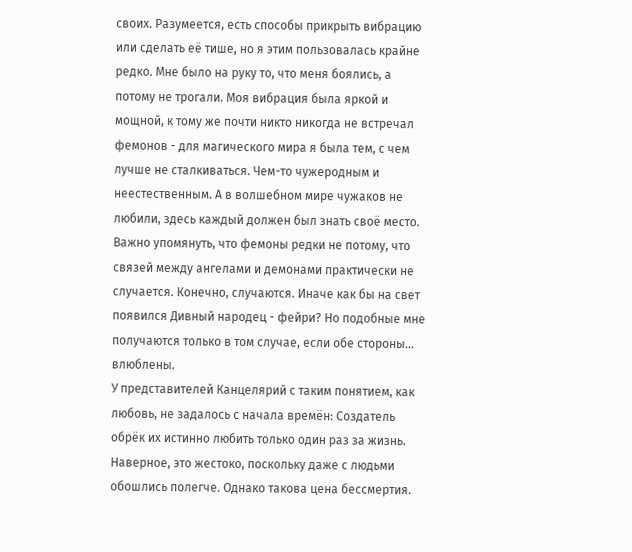своих. Разумеется, есть способы прикрыть вибрацию или сделать её тише, но я этим пользовалась крайне редко. Мне было на руку то, что меня боялись, а потому не трогали. Моя вибрация была яркой и мощной, к тому же почти никто никогда не встречал фемонов - для магического мира я была тем, с чем лучше не сталкиваться. Чем-то чужеродным и неестественным. А в волшебном мире чужаков не любили, здесь каждый должен был знать своё место.
Важно упомянуть, что фемоны редки не потому, что связей между ангелами и демонами практически не случается. Конечно, случаются. Иначе как бы на свет появился Дивный народец - фейри? Но подобные мне получаются только в том случае, если обе стороны... влюблены.
У представителей Канцелярий с таким понятием, как любовь, не задалось с начала времён: Создатель обрёк их истинно любить только один раз за жизнь. Наверное, это жестоко, поскольку даже с людьми обошлись полегче. Однако такова цена бессмертия.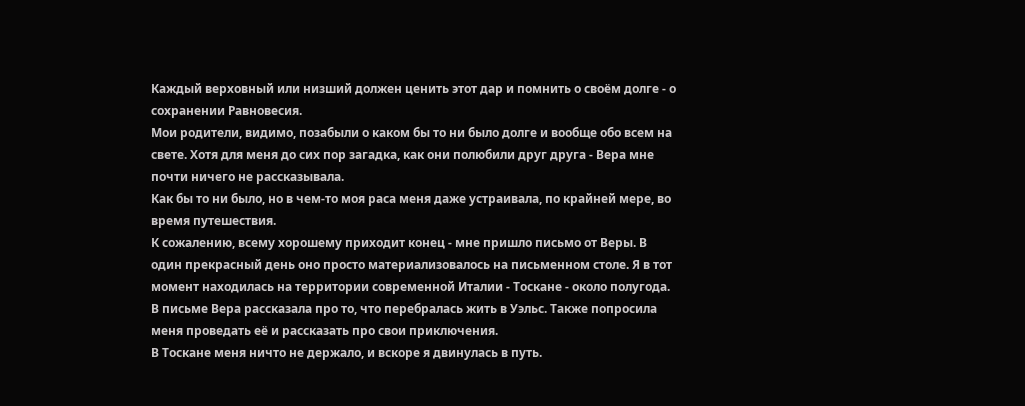Каждый верховный или низший должен ценить этот дар и помнить о своём долге - о сохранении Равновесия.
Мои родители, видимо, позабыли о каком бы то ни было долге и вообще обо всем на свете. Хотя для меня до сих пор загадка, как они полюбили друг друга - Вера мне почти ничего не рассказывала.
Как бы то ни было, но в чем-то моя раса меня даже устраивала, по крайней мере, во время путешествия.
К сожалению, всему хорошему приходит конец - мне пришло письмо от Веры. В один прекрасный день оно просто материализовалось на письменном столе. Я в тот момент находилась на территории современной Италии - Тоскане - около полугода.
В письме Вера рассказала про то, что перебралась жить в Уэльс. Также попросила меня проведать её и рассказать про свои приключения.
В Тоскане меня ничто не держало, и вскоре я двинулась в путь.